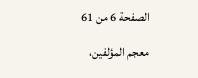الصفحة 6 من 61

معجم المؤلفين،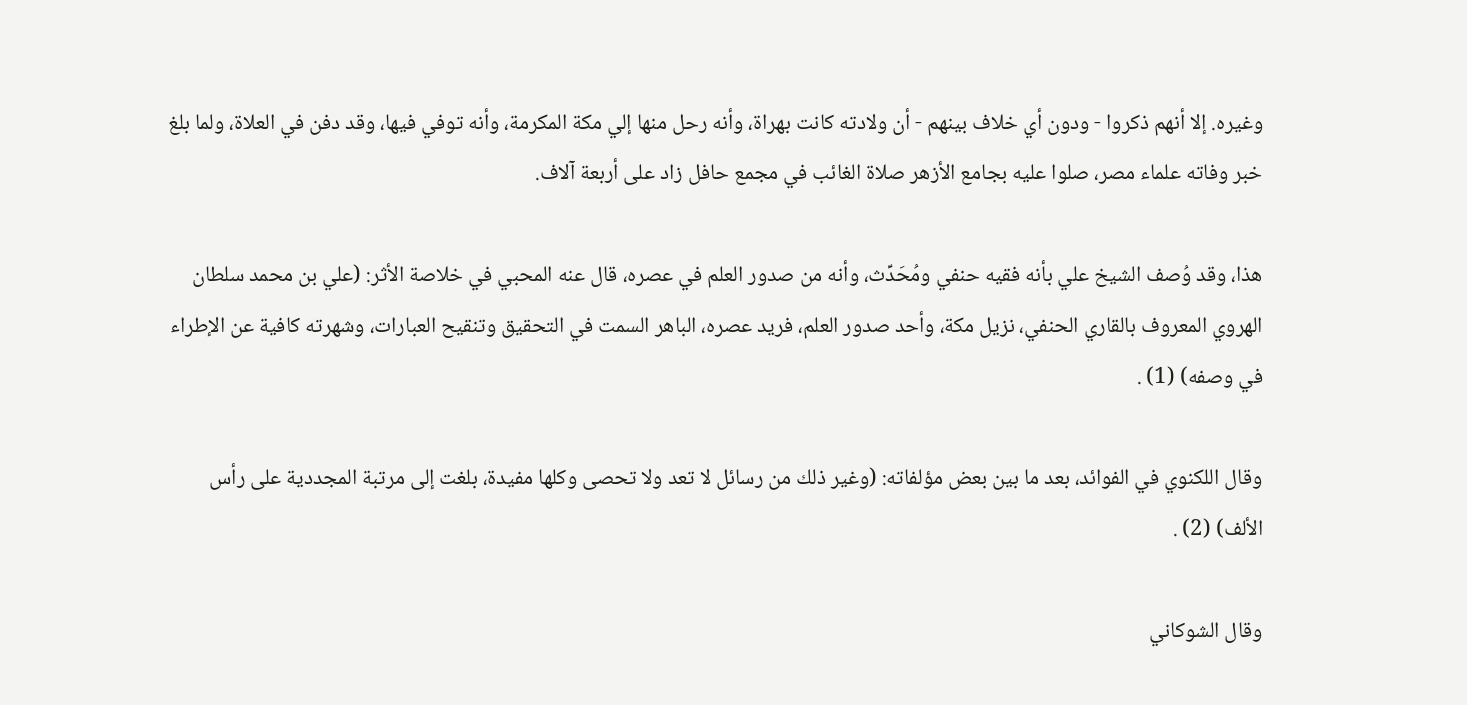وغيره. إلا أنهم ذكروا - ودون أي خلاف بينهم - أن ولادته كانت بهراة، وأنه رحل منها إلي مكة المكرمة، وأنه توفي فيها، وقد دفن في العلاة، ولما بلغ خبر وفاته علماء مصر، صلوا عليه بجامع الأزهر صلاة الغائب في مجمع حافل زاد على أربعة آلاف.

هذا، وقد وُصف الشيخ علي بأنه فقيه حنفي ومُحَدِّث، وأنه من صدور العلم في عصره، قال عنه المحبي في خلاصة الأثر: (علي بن محمد سلطان الهروي المعروف بالقاري الحنفي، نزيل مكة، وأحد صدور العلم، فريد عصره، الباهر السمت في التحقيق وتنقيح العبارات، وشهرته كافية عن الإطراء في وصفه) (1) .

وقال اللكنوي في الفوائد، بعد ما بين بعض مؤلفاته: (وغير ذلك من رسائل لا تعد ولا تحصى وكلها مفيدة، بلغت إلى مرتبة المجددية على رأس الألف) (2) .

وقال الشوكاني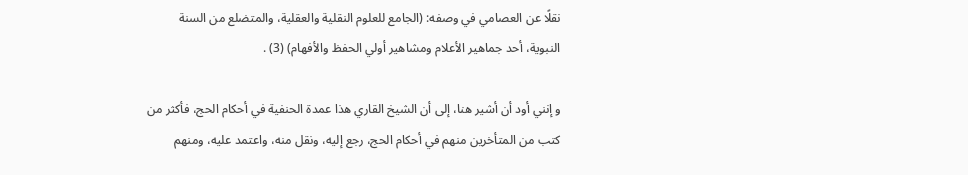نقلًا عن العصامي في وصفه: (الجامع للعلوم النقلية والعقلية، والمتضلع من السنة النبوية، أحد جماهير الأعلام ومشاهير أولي الحفظ والأفهام) (3) .

و إنني أود أن أشير هنا، إلى أن الشيخ القاري هذا عمدة الحنفية في أحكام الحج، فأكثر من كتب من المتأخرين منهم في أحكام الحج، رجع إليه، ونقل منه، واعتمد عليه، ومنهم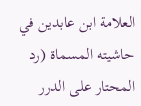العلامة ابن عابدين في حاشيته المسماة (رد المحتار على الدرر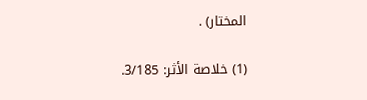المختار) .

(1) خلاصة الأثر: 3/185.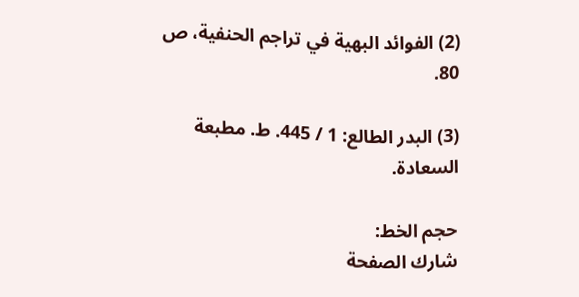(2) الفوائد البهية في تراجم الحنفية، ص 80.

(3) البدر الطالع: 1 / 445. ط. مطبعة السعادة.

حجم الخط:
شارك الصفحة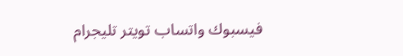فيسبوك واتساب تويتر تليجرام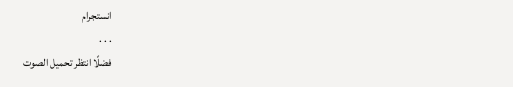انستجرام
. . .
فضلًا انتظر تحميل الصوت